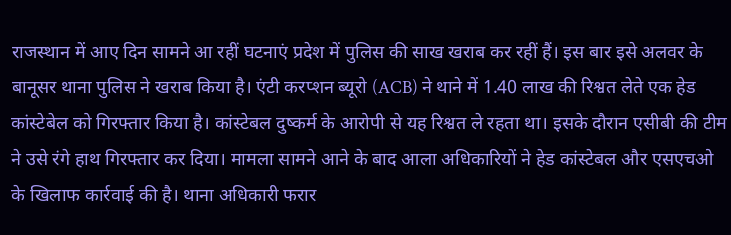राजस्थान में आए दिन सामने आ रहीं घटनाएं प्रदेश में पुलिस की साख खराब कर रहीं हैं। इस बार इसे अलवर के बानूसर थाना पुलिस ने खराब किया है। एंटी करप्शन ब्यूरो (ACB) ने थाने में 1.40 लाख की रिश्वत लेते एक हेड कांस्टेबेल को गिरफ्तार किया है। कांस्टेबल दुष्कर्म के आरोपी से यह रिश्वत ले रहता था। इसके दौरान एसीबी की टीम ने उसे रंगे हाथ गिरफ्तार कर दिया। मामला सामने आने के बाद आला अधिकारियों ने हेड कांस्टेबल और एसएचओ के खिलाफ कार्रवाई की है। थाना अधिकारी फरार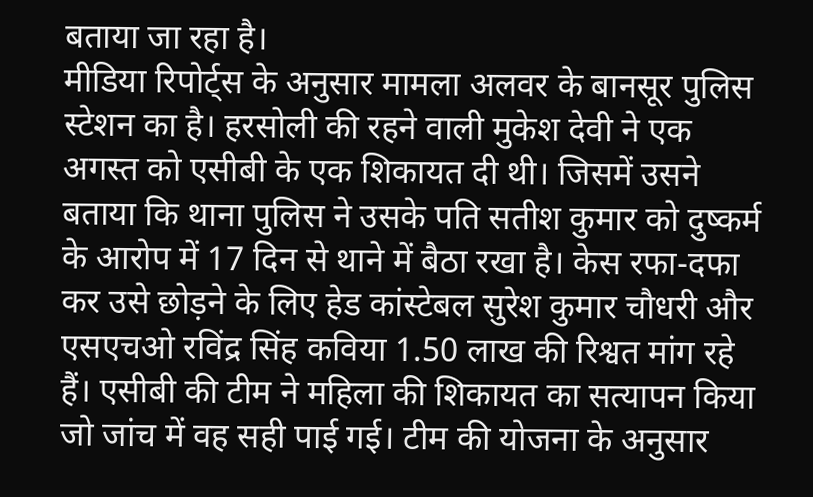बताया जा रहा है।
मीडिया रिपोर्ट्स के अनुसार मामला अलवर के बानसूर पुलिस स्टेशन का है। हरसोली की रहने वाली मुकेश देवी ने एक अगस्त को एसीबी के एक शिकायत दी थी। जिसमें उसने बताया कि थाना पुलिस ने उसके पति सतीश कुमार को दुष्कर्म के आरोप में 17 दिन से थाने में बैठा रखा है। केस रफा-दफा कर उसे छोड़ने के लिए हेड कांस्टेबल सुरेश कुमार चौधरी और एसएचओ रविंद्र सिंह कविया 1.50 लाख की रिश्वत मांग रहे हैं। एसीबी की टीम ने महिला की शिकायत का सत्यापन किया जो जांच में वह सही पाई गई। टीम की योजना के अनुसार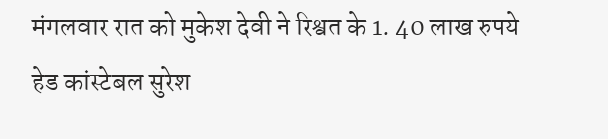मंगलवार रात को मुकेश देवी ने रिश्वत के 1. 40 लाख रुपये हेड कांस्टेबल सुरेश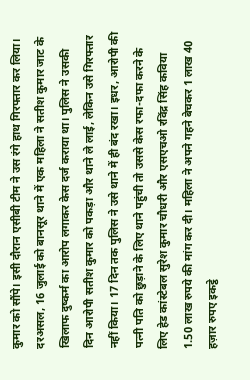कुमार को सौंपे। इसी दौरान एसीबी टीम ने उस रंगे हाथ गिरफ्तार कर लिया।
दरअसल, 16 जुलाई को बानसूर थाने में एक महिला ने सतीश कुमार जाट के खिलाफ दुष्कर्म का आरोप लगाकर केस दर्ज कराया था। पुलिस ने उसकी दिन आरोपी सतीश कुमार को पकड़ा और थाने ले लाई, लेकिन उसे गिरफ्तार नहीं किया। 17 दिन तक पुलिस ने उसे थाने में ही बंद रखा। इधर, आरोपी की पत्नी पति को छुड़ाने के लिए थाने पहुंची तो उससे केस रफा-दफा करने के लिए हेड कांस्टेबल सुरेश कुमार चौधरी और एसएचओ रविंद्र सिंह कविया 1.50 लाख रुपये की मांग कर दी। महिला ने अपने गहने बेचकर 1 लाख 40 हज़ार रुपए इकट्ठे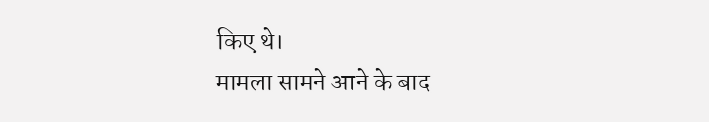किए थे।
मामला सामने आने के बाद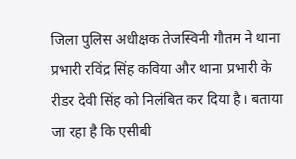जिला पुलिस अधीक्षक तेजस्विनी गौतम ने थाना प्रभारी रविंद्र सिंह कविया और थाना प्रभारी के रीडर देवी सिंह को निलंबित कर दिया है। बताया जा रहा है कि एसीबी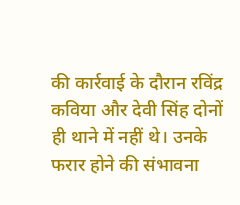की कार्रवाई के दौरान रविंद्र कविया और देवी सिंह दोनों ही थाने में नहीं थे। उनके फरार होने की संभावना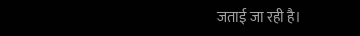जताई जा रही है।